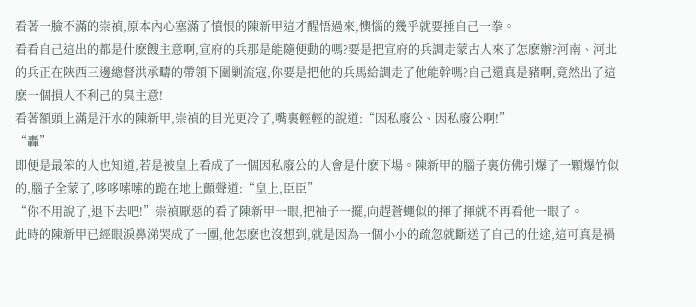看著一臉不滿的崇禎,原本內心塞滿了憤恨的陳新甲這才醒悟過來,懊惱的幾乎就要捶自己一拳。
看看自己這出的都是什麽餿主意啊,宣府的兵那是能隨便動的嗎?要是把宣府的兵調走蒙古人來了怎麽辦?河南、河北的兵正在陝西三邊總督洪承疇的帶領下圍剿流寇,你要是把他的兵馬給調走了他能幹嗎?自己還真是豬啊,竟然出了這麽一個損人不利己的臭主意!
看著額頭上滿是汗水的陳新甲,崇禎的目光更冷了,嘴裏輕輕的說道:“因私廢公、因私廢公啊!”
“轟”
即便是最笨的人也知道,若是被皇上看成了一個因私廢公的人會是什麽下場。陳新甲的腦子裏仿佛引爆了一顆爆竹似的,腦子全蒙了,哆哆嗦嗦的跪在地上顫聲道:“皇上,臣臣”
“你不用說了,退下去吧!”崇禎厭惡的看了陳新甲一眼,把袖子一擺,向趕蒼蠅似的揮了揮就不再看他一眼了。
此時的陳新甲已經眼淚鼻涕哭成了一團,他怎麽也沒想到,就是因為一個小小的疏忽就斷送了自己的仕途,這可真是禍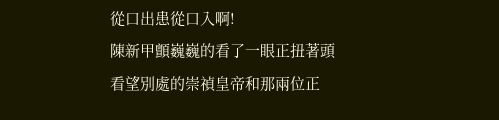從口出患從口入啊!
陳新甲顫巍巍的看了一眼正扭著頭看望別處的崇禎皇帝和那兩位正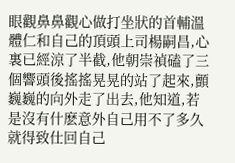眼觀鼻鼻觀心做打坐狀的首輔溫體仁和自己的頂頭上司楊嗣昌,心裏已經涼了半截,他朝崇禎磕了三個響頭後搖搖晃晃的站了起來,顫巍巍的向外走了出去,他知道,若是沒有什麽意外自己用不了多久就得致仕回自己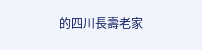的四川長壽老家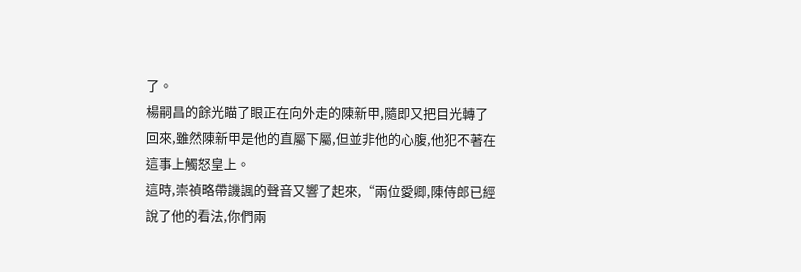了。
楊嗣昌的餘光瞄了眼正在向外走的陳新甲,隨即又把目光轉了回來,雖然陳新甲是他的直屬下屬,但並非他的心腹,他犯不著在這事上觸怒皇上。
這時,崇禎略帶譏諷的聲音又響了起來,“兩位愛卿,陳侍郎已經說了他的看法,你們兩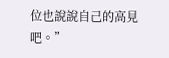位也說說自己的高見吧。”